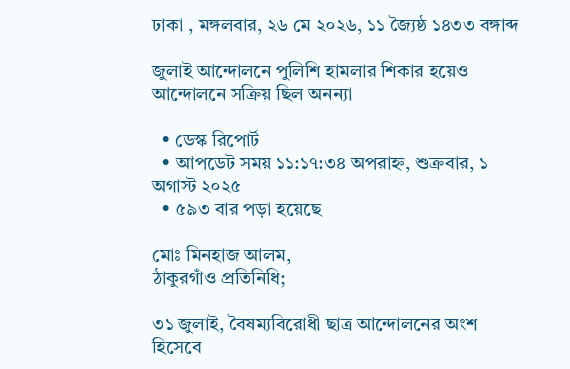ঢাকা , মঙ্গলবার, ২৬ মে ২০২৬, ১১ জ্যৈষ্ঠ ১৪৩৩ বঙ্গাব্দ

জুলাই আন্দোলনে পুলিশি হামলার শিকার হয়েও আন্দোলনে সক্রিয় ছিল অনন্যা

  • ডেস্ক রিপোর্ট
  • আপডেট সময় ১১:১৭:৩৪ অপরাহ্ন, শুক্রবার, ১ অগাস্ট ২০২৫
  • ৫৯৩ বার পড়া হয়েছে

মোঃ মিনহাজ আলম,
ঠাকুরগাঁও প্রতিনিধি;

৩১ জুলাই, বৈষম্যবিরোধী ছাত্র আন্দোলনের অংশ হিসেবে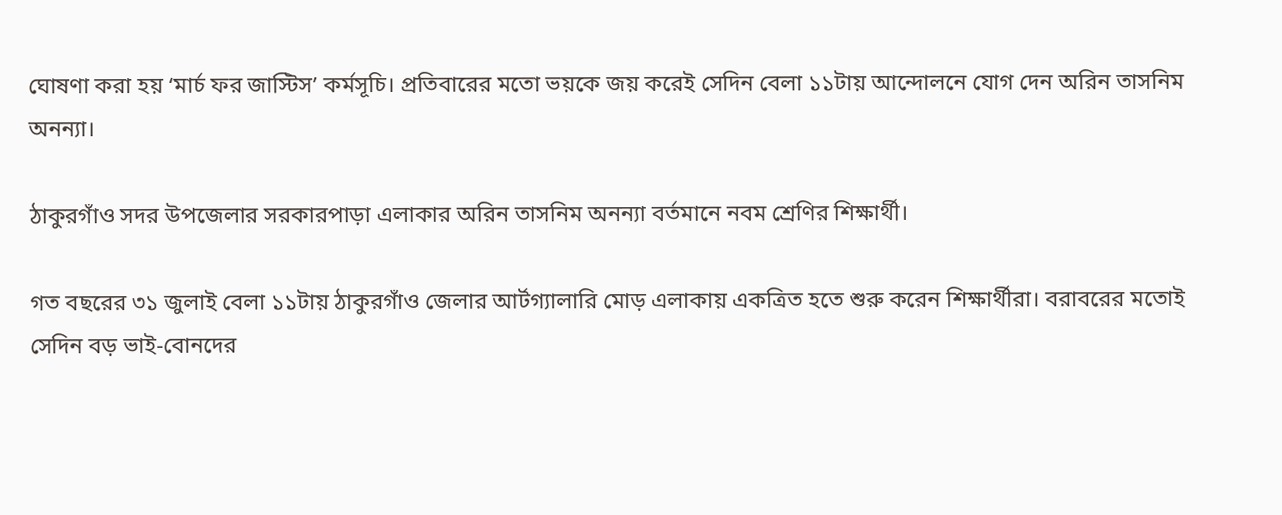ঘোষণা করা হয় ‘মার্চ ফর জাস্টিস’ কর্মসূচি। প্রতিবারের মতো ভয়কে জয় করেই সেদিন বেলা ১১টায় আন্দোলনে যোগ দেন অরিন তাসনিম অনন্যা।

ঠাকুরগাঁও সদর উপজেলার সরকারপাড়া এলাকার অরিন তাসনিম অনন্যা বর্তমানে নবম শ্রেণির শিক্ষার্থী।

গত বছরের ৩১ জুলাই বেলা ১১টায় ঠাকুরগাঁও জেলার আর্টগ্যালারি মোড় এলাকায় একত্রিত হতে শুরু করেন শিক্ষার্থীরা। বরাবরের মতোই সেদিন বড় ভাই-বোনদের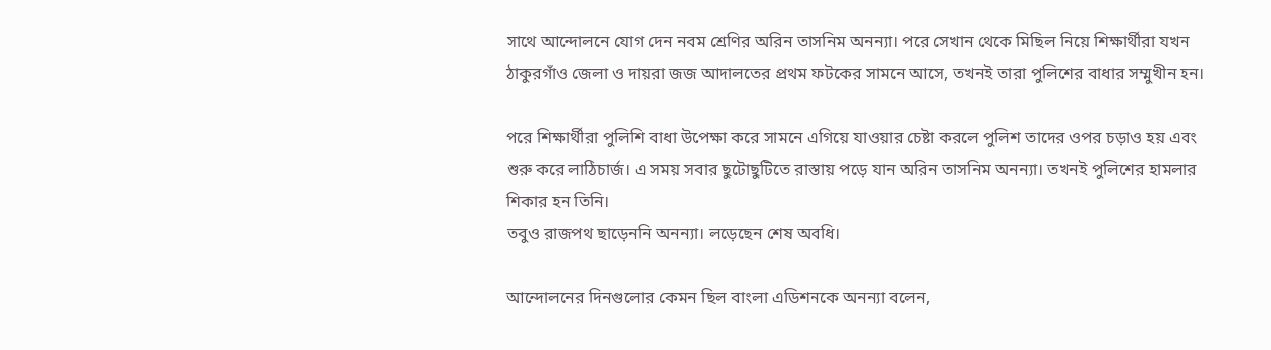সাথে আন্দোলনে যোগ দেন নবম শ্রেণির অরিন তাসনিম অনন্যা। পরে সেখান থেকে মিছিল নিয়ে শিক্ষার্থীরা যখন ঠাকুরগাঁও জেলা ও দায়রা জজ আদালতের প্রথম ফটকের সামনে আসে, তখনই তারা পুলিশের বাধার সম্মুখীন হন।

পরে শিক্ষার্থীরা পুলিশি বাধা উপেক্ষা করে সামনে এগিয়ে যাওয়ার চেষ্টা করলে পুলিশ তাদের ওপর চড়াও হয় এবং শুরু করে লাঠিচার্জ। এ সময় সবার ছুটোছুটিতে রাস্তায় পড়ে যান অরিন তাসনিম অনন্যা। তখনই পুলিশের হামলার শিকার হন তিনি।
তবুও রাজপথ ছাড়েননি অনন্যা। লড়েছেন শেষ অবধি।

আন্দোলনের দিনগুলোর কেমন ছিল বাংলা এডিশনকে অনন্যা বলেন,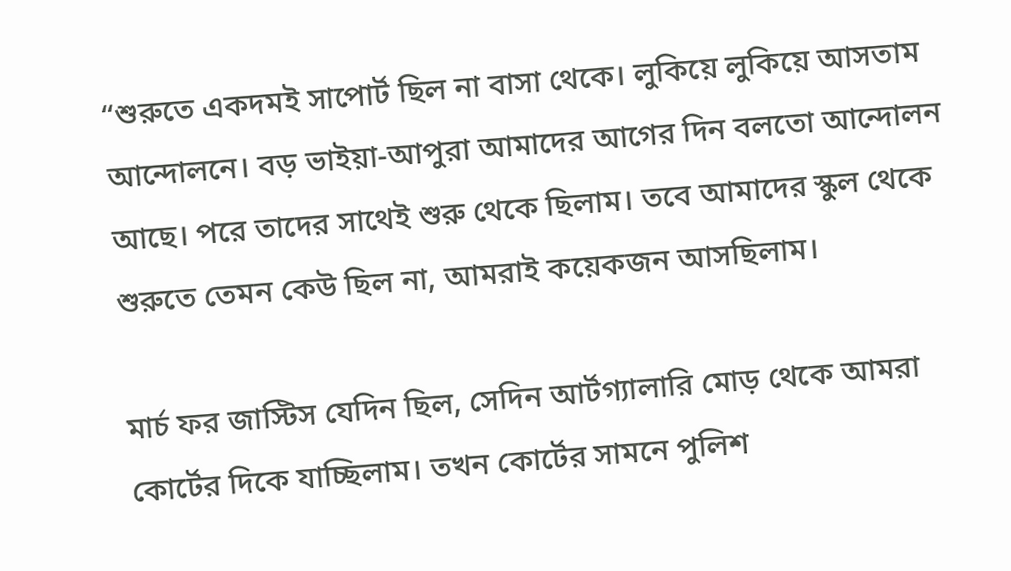“শুরুতে একদমই সাপোর্ট ছিল না বাসা থেকে। লুকিয়ে লুকিয়ে আসতাম আন্দোলনে। বড় ভাইয়া-আপুরা আমাদের আগের দিন বলতো আন্দোলন আছে। পরে তাদের সাথেই শুরু থেকে ছিলাম। তবে আমাদের স্কুল থেকে শুরুতে তেমন কেউ ছিল না, আমরাই কয়েকজন আসছিলাম।

মার্চ ফর জাস্টিস যেদিন ছিল, সেদিন আর্টগ্যালারি মোড় থেকে আমরা কোর্টের দিকে যাচ্ছিলাম। তখন কোর্টের সামনে পুলিশ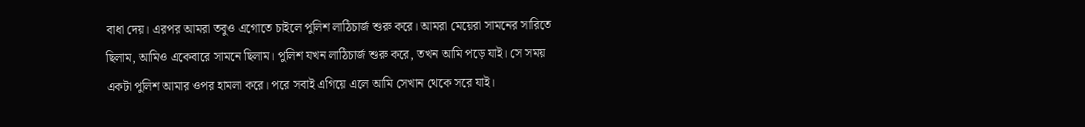বাধা দেয়। এরপর আমরা তবুও এগোতে চাইলে পুলিশ লাঠিচার্জ শুরু করে। আমরা মেয়েরা সামনের সারিতে ছিলাম, আমিও একেবারে সামনে ছিলাম। পুলিশ যখন লাঠিচার্জ শুরু করে, তখন আমি পড়ে যাই। সে সময় একটা পুলিশ আমার ওপর হামলা করে। পরে সবাই এগিয়ে এলে আমি সেখান থেকে সরে যাই।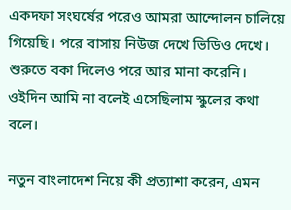একদফা সংঘর্ষের পরেও আমরা আন্দোলন চালিয়ে গিয়েছি। পরে বাসায় নিউজ দেখে ভিডিও দেখে। শুরুতে বকা দিলেও পরে আর মানা করেনি। ওইদিন আমি না বলেই এসেছিলাম স্কুলের কথা বলে।

নতুন বাংলাদেশ নিয়ে কী প্রত্যাশা করেন, এমন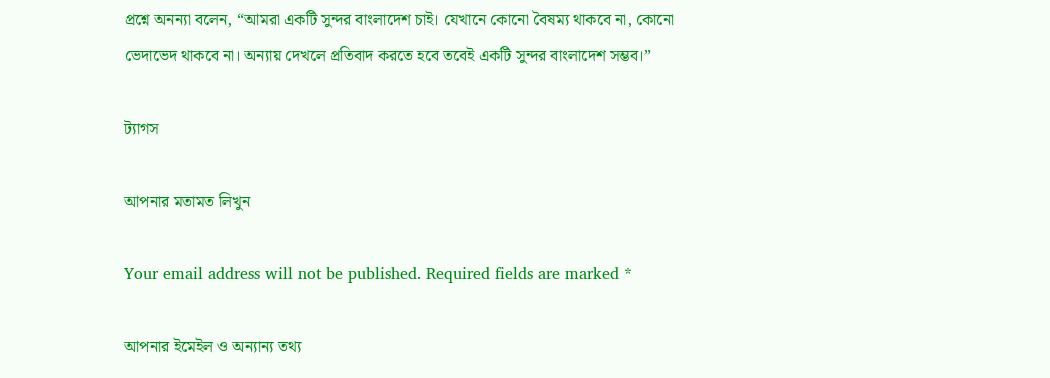প্রশ্নে অনন্যা বলেন, “আমরা একটি সুন্দর বাংলাদেশ চাই। যেখানে কোনো বৈষম্য থাকবে না, কোনো ভেদাভেদ থাকবে না। অন্যায় দেখলে প্রতিবাদ করতে হবে তবেই একটি সুন্দর বাংলাদেশ সম্ভব।”

ট্যাগস

আপনার মতামত লিখুন

Your email address will not be published. Required fields are marked *

আপনার ইমেইল ও অন্যান্য তথ্য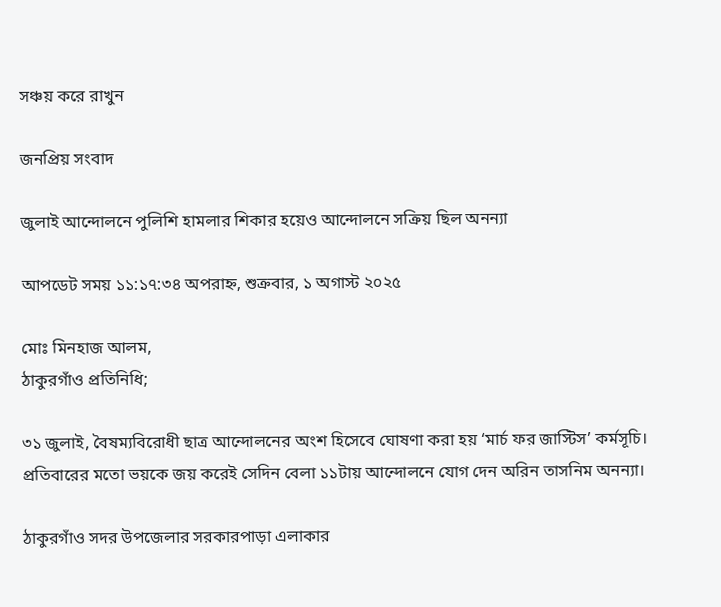সঞ্চয় করে রাখুন

জনপ্রিয় সংবাদ

জুলাই আন্দোলনে পুলিশি হামলার শিকার হয়েও আন্দোলনে সক্রিয় ছিল অনন্যা

আপডেট সময় ১১:১৭:৩৪ অপরাহ্ন, শুক্রবার, ১ অগাস্ট ২০২৫

মোঃ মিনহাজ আলম,
ঠাকুরগাঁও প্রতিনিধি;

৩১ জুলাই, বৈষম্যবিরোধী ছাত্র আন্দোলনের অংশ হিসেবে ঘোষণা করা হয় ‘মার্চ ফর জাস্টিস’ কর্মসূচি। প্রতিবারের মতো ভয়কে জয় করেই সেদিন বেলা ১১টায় আন্দোলনে যোগ দেন অরিন তাসনিম অনন্যা।

ঠাকুরগাঁও সদর উপজেলার সরকারপাড়া এলাকার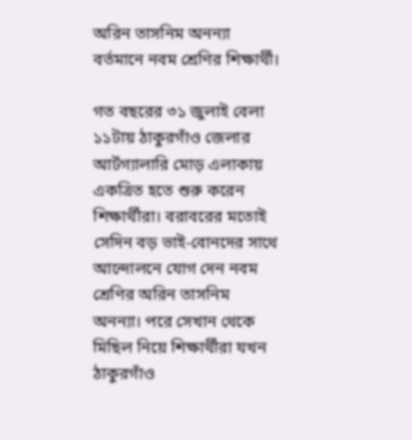অরিন তাসনিম অনন্যা বর্তমানে নবম শ্রেণির শিক্ষার্থী।

গত বছরের ৩১ জুলাই বেলা ১১টায় ঠাকুরগাঁও জেলার আর্টগ্যালারি মোড় এলাকায় একত্রিত হতে শুরু করেন শিক্ষার্থীরা। বরাবরের মতোই সেদিন বড় ভাই-বোনদের সাথে আন্দোলনে যোগ দেন নবম শ্রেণির অরিন তাসনিম অনন্যা। পরে সেখান থেকে মিছিল নিয়ে শিক্ষার্থীরা যখন ঠাকুরগাঁও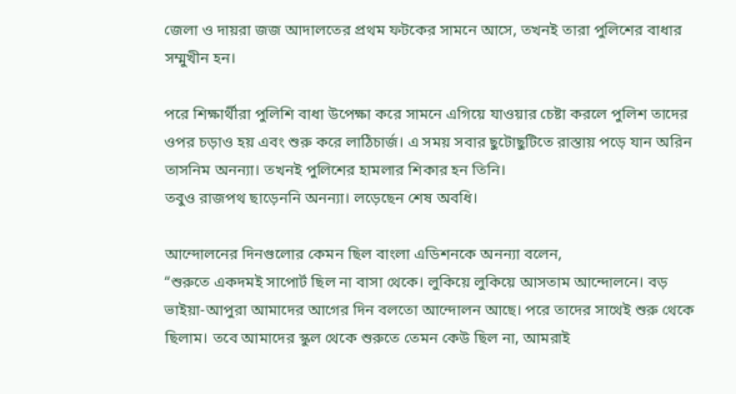জেলা ও দায়রা জজ আদালতের প্রথম ফটকের সামনে আসে, তখনই তারা পুলিশের বাধার সম্মুখীন হন।

পরে শিক্ষার্থীরা পুলিশি বাধা উপেক্ষা করে সামনে এগিয়ে যাওয়ার চেষ্টা করলে পুলিশ তাদের ওপর চড়াও হয় এবং শুরু করে লাঠিচার্জ। এ সময় সবার ছুটোছুটিতে রাস্তায় পড়ে যান অরিন তাসনিম অনন্যা। তখনই পুলিশের হামলার শিকার হন তিনি।
তবুও রাজপথ ছাড়েননি অনন্যা। লড়েছেন শেষ অবধি।

আন্দোলনের দিনগুলোর কেমন ছিল বাংলা এডিশনকে অনন্যা বলেন,
“শুরুতে একদমই সাপোর্ট ছিল না বাসা থেকে। লুকিয়ে লুকিয়ে আসতাম আন্দোলনে। বড় ভাইয়া-আপুরা আমাদের আগের দিন বলতো আন্দোলন আছে। পরে তাদের সাথেই শুরু থেকে ছিলাম। তবে আমাদের স্কুল থেকে শুরুতে তেমন কেউ ছিল না, আমরাই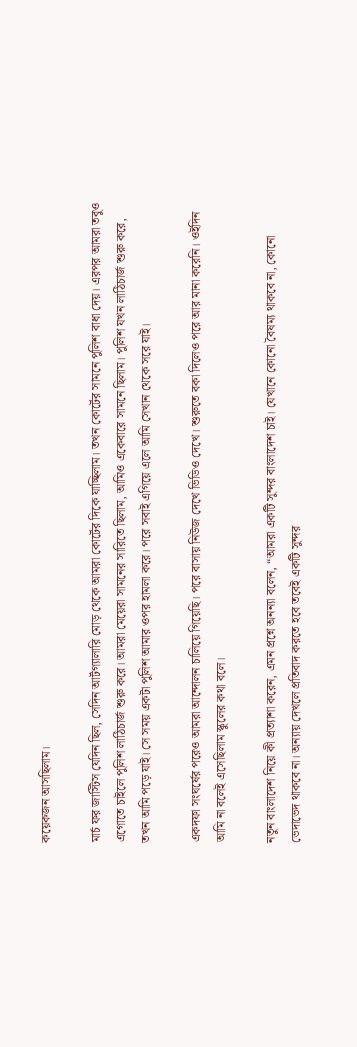কয়েকজন আসছিলাম।

মার্চ ফর জাস্টিস যেদিন ছিল, সেদিন আর্টগ্যালারি মোড় থেকে আমরা কোর্টের দিকে যাচ্ছিলাম। তখন কোর্টের সামনে পুলিশ বাধা দেয়। এরপর আমরা তবুও এগোতে চাইলে পুলিশ লাঠিচার্জ শুরু করে। আমরা মেয়েরা সামনের সারিতে ছিলাম, আমিও একেবারে সামনে ছিলাম। পুলিশ যখন লাঠিচার্জ শুরু করে, তখন আমি পড়ে যাই। সে সময় একটা পুলিশ আমার ওপর হামলা করে। পরে সবাই এগিয়ে এলে আমি সেখান থেকে সরে যাই।

একদফা সংঘর্ষের পরেও আমরা আন্দোলন চালিয়ে গিয়েছি। পরে বাসায় নিউজ দেখে ভিডিও দেখে। শুরুতে বকা দিলেও পরে আর মানা করেনি। ওইদিন আমি না বলেই এসেছিলাম স্কুলের কথা বলে।

নতুন বাংলাদেশ নিয়ে কী প্রত্যাশা করেন, এমন প্রশ্নে অনন্যা বলেন, “আমরা একটি সুন্দর বাংলাদেশ চাই। যেখানে কোনো বৈষম্য থাকবে না, কোনো ভেদাভেদ থাকবে না। অন্যায় দেখলে প্রতিবাদ করতে হবে তবেই একটি সুন্দর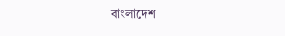বাংলাদেশ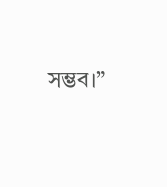সম্ভব।”